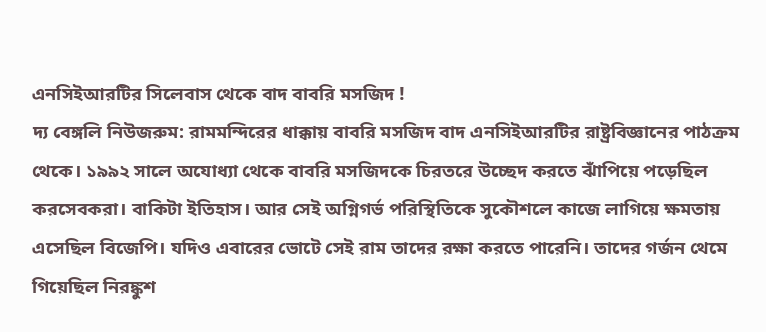এনসিইআরটির সিলেবাস থেকে বাদ বাবরি মসজিদ !
দ্য বেঙ্গলি নিউজরুম: রামমন্দিরের ধাক্কায় বাবরি মসজিদ বাদ এনসিইআরটির রাষ্ট্রবিজ্ঞানের পাঠক্রম থেকে। ১৯৯২ সালে অযোধ্যা থেকে বাবরি মসজিদকে চিরতরে উচ্ছেদ করতে ঝাঁপিয়ে পড়েছিল করসেবকরা। বাকিটা ইতিহাস। আর সেই অগ্নিগর্ভ পরিস্থিতিকে সুকৌশলে কাজে লাগিয়ে ক্ষমতায় এসেছিল বিজেপি। যদিও এবারের ভোটে সেই রাম তাদের রক্ষা করতে পারেনি। তাদের গর্জন থেমে গিয়েছিল নিরঙ্কুশ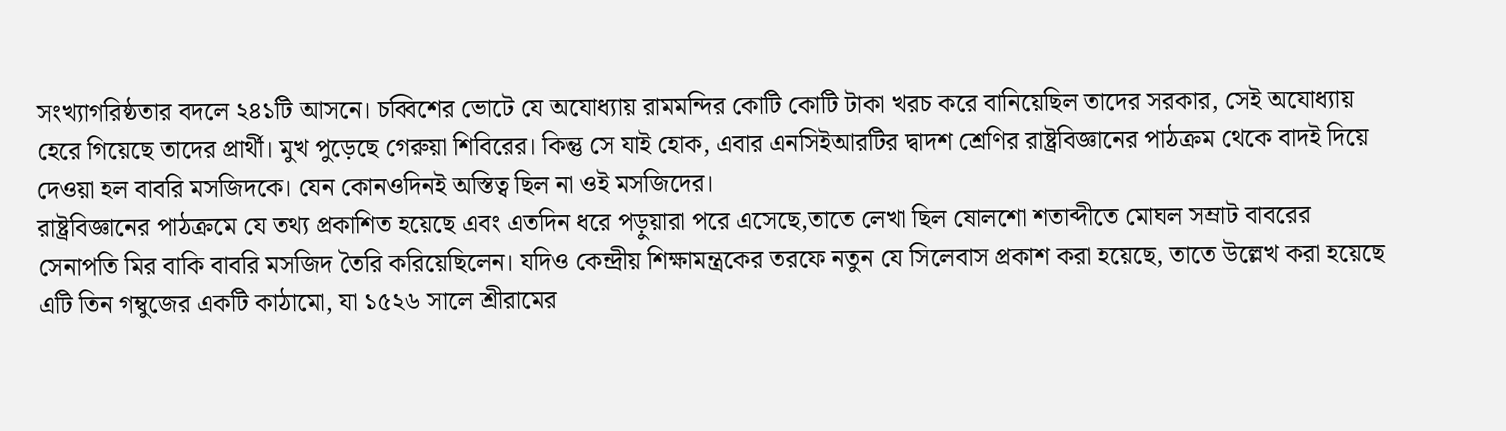সংখ্যাগরিষ্ঠতার বদলে ২৪১টি আসনে। চব্বিশের ভোটে যে অযোধ্যায় রামমন্দির কোটি কোটি টাকা খরচ করে বানিয়েছিল তাদের সরকার, সেই অযোধ্যায় হেরে গিয়েছে তাদের প্রার্থী। মুখ পুড়েছে গেরুয়া শিবিরের। কিন্তু সে যাই হোক, এবার এনসিইআরটির দ্বাদশ শ্রেণির রাষ্ট্রবিজ্ঞানের পাঠক্রম থেকে বাদই দিয়ে দেওয়া হল বাবরি মসজিদকে। যেন কোনওদিনই অস্তিত্ব ছিল না ওই মসজিদের।
রাষ্ট্রবিজ্ঞানের পাঠক্রমে যে তথ্য প্রকাশিত হয়েছে এবং এতদিন ধরে পড়ুয়ারা পরে এসেছে,তাতে লেখা ছিল ষোলশো শতাব্দীতে মোঘল সম্রাট বাবরের সেনাপতি মির বাকি বাবরি মসজিদ তৈরি করিয়েছিলেন। যদিও কেন্দ্রীয় শিক্ষামন্ত্রকের তরফে নতুন যে সিলেবাস প্রকাশ করা হয়েছে, তাতে উল্লেখ করা হয়েছে এটি তিন গম্বুজের একটি কাঠামো, যা ১৫২৬ সালে শ্রীরামের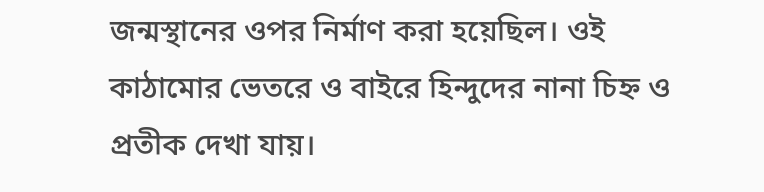জন্মস্থানের ওপর নির্মাণ করা হয়েছিল। ওই কাঠামোর ভেতরে ও বাইরে হিন্দুদের নানা চিহ্ন ও প্রতীক দেখা যায়।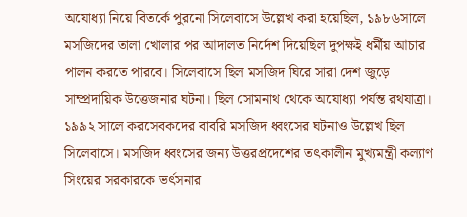অযোধ্যা নিয়ে বিতর্কে পুরনো সিলেবাসে উল্লেখ করা হয়েছিল, ১৯৮৬সালে মসজিদের তালা খোলার পর আদালত নির্দেশ দিয়েছিল দুপক্ষই ধর্মীয় আচার পালন করতে পারবে। সিলেবাসে ছিল মসজিদ ঘিরে সারা দেশ জুড়ে সাম্প্রদায়িক উত্তেজনার ঘটনা। ছিল সোমনাথ থেকে অযোধ্যা পর্যন্ত রথযাত্রা। ১৯৯২ সালে করসেবকদের বাবরি মসজিদ ধ্বংসের ঘটনাও উল্লেখ ছিল সিলেবাসে। মসজিদ ধ্বংসের জন্য উত্তরপ্রদেশের তৎকালীন মুখ্যমন্ত্রী কল্যাণ সিংয়ের সরকারকে ভর্ৎসনার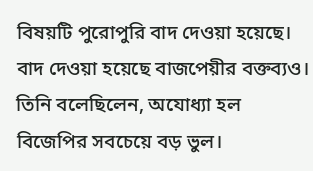বিষয়টি পুরোপুরি বাদ দেওয়া হয়েছে। বাদ দেওয়া হয়েছে বাজপেয়ীর বক্তব্যও। তিনি বলেছিলেন, অযোধ্যা হল বিজেপির সবচেয়ে বড় ভুল।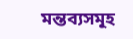মন্তব্যসমূহ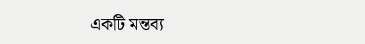একটি মন্তব্য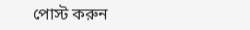পোস্ট করুন